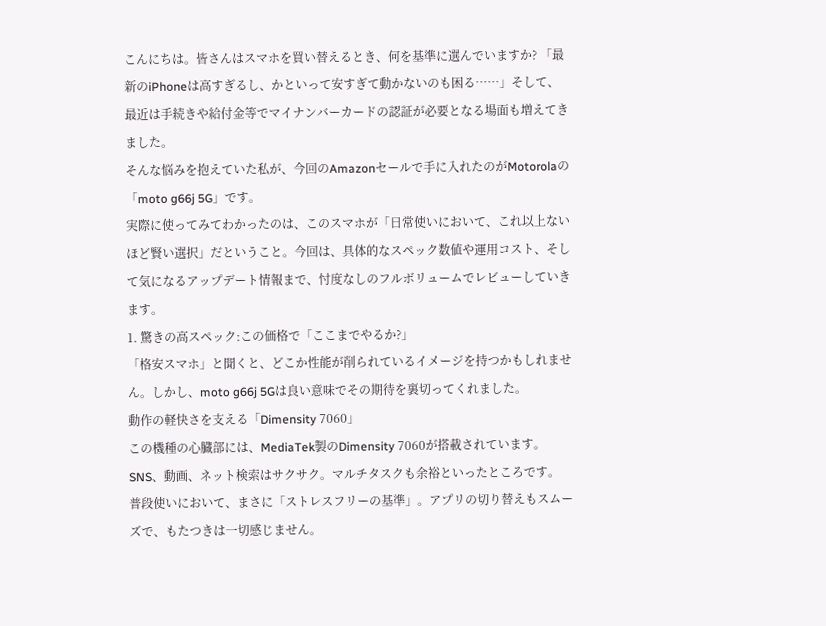こんにちは。皆さんはスマホを買い替えるとき、何を基準に選んでいますか? 「最新のiPhoneは高すぎるし、かといって安すぎて動かないのも困る……」そして、最近は手続きや給付金等でマイナンバーカードの認証が必要となる場面も増えてきました。
そんな悩みを抱えていた私が、今回のAmazonセールで手に入れたのがMotorolaの「moto g66j 5G」です。
実際に使ってみてわかったのは、このスマホが「日常使いにおいて、これ以上ないほど賢い選択」だということ。今回は、具体的なスペック数値や運用コスト、そして気になるアップデート情報まで、忖度なしのフルボリュームでレビューしていきます。
1. 驚きの高スペック:この価格で「ここまでやるか?」
「格安スマホ」と聞くと、どこか性能が削られているイメージを持つかもしれません。しかし、moto g66j 5Gは良い意味でその期待を裏切ってくれました。
動作の軽快さを支える「Dimensity 7060」
この機種の心臓部には、MediaTek製のDimensity 7060が搭載されています。
SNS、動画、ネット検索はサクサク。マルチタスクも余裕といったところです。
普段使いにおいて、まさに「ストレスフリーの基準」。アプリの切り替えもスムーズで、もたつきは一切感じません。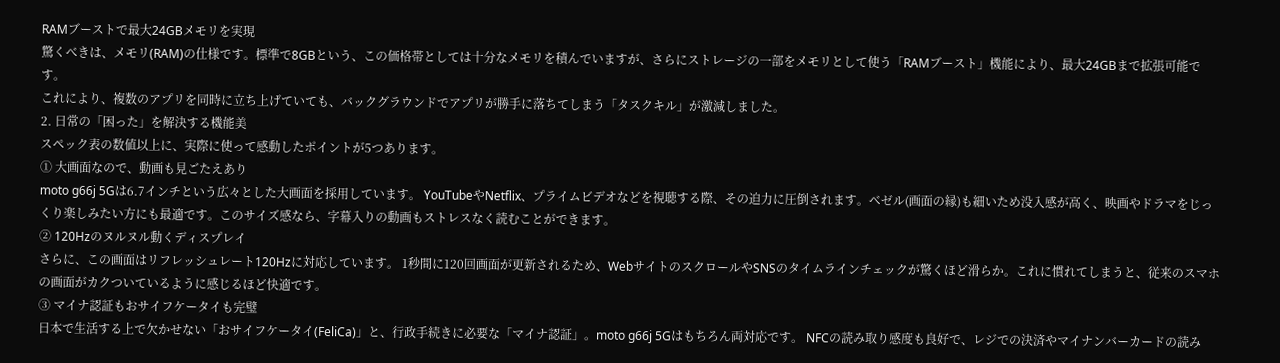RAMブーストで最大24GBメモリを実現
驚くべきは、メモリ(RAM)の仕様です。標準で8GBという、この価格帯としては十分なメモリを積んでいますが、さらにストレージの一部をメモリとして使う「RAMブースト」機能により、最大24GBまで拡張可能です。
これにより、複数のアプリを同時に立ち上げていても、バックグラウンドでアプリが勝手に落ちてしまう「タスクキル」が激減しました。
2. 日常の「困った」を解決する機能美
スペック表の数値以上に、実際に使って感動したポイントが5つあります。
① 大画面なので、動画も見ごたえあり
moto g66j 5Gは6.7インチという広々とした大画面を採用しています。 YouTubeやNetflix、プライムビデオなどを視聴する際、その迫力に圧倒されます。ベゼル(画面の縁)も細いため没入感が高く、映画やドラマをじっくり楽しみたい方にも最適です。このサイズ感なら、字幕入りの動画もストレスなく読むことができます。
② 120Hzのヌルヌル動くディスプレイ
さらに、この画面はリフレッシュレート120Hzに対応しています。 1秒間に120回画面が更新されるため、WebサイトのスクロールやSNSのタイムラインチェックが驚くほど滑らか。これに慣れてしまうと、従来のスマホの画面がカクついているように感じるほど快適です。
③ マイナ認証もおサイフケータイも完璧
日本で生活する上で欠かせない「おサイフケータイ(FeliCa)」と、行政手続きに必要な「マイナ認証」。moto g66j 5Gはもちろん両対応です。 NFCの読み取り感度も良好で、レジでの決済やマイナンバーカードの読み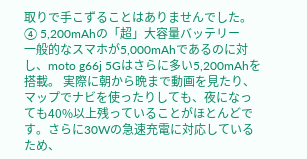取りで手こずることはありませんでした。
④ 5,200mAhの「超」大容量バッテリー
一般的なスマホが5,000mAhであるのに対し、moto g66j 5Gはさらに多い5,200mAhを搭載。 実際に朝から晩まで動画を見たり、マップでナビを使ったりしても、夜になっても40%以上残っていることがほとんどです。さらに30Wの急速充電に対応しているため、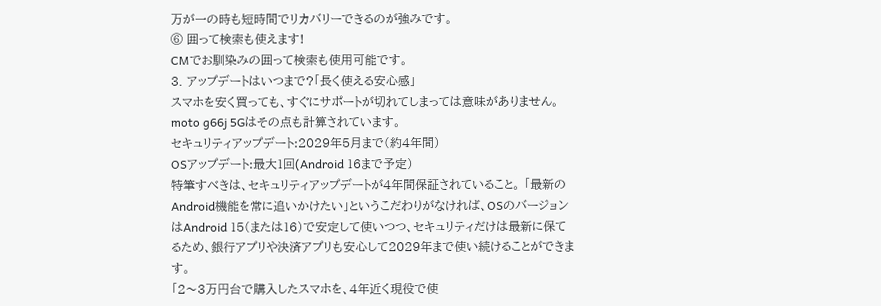万が一の時も短時間でリカバリーできるのが強みです。
⑥ 囲って検索も使えます!
CMでお馴染みの囲って検索も使用可能です。
3. アップデートはいつまで?「長く使える安心感」
スマホを安く買っても、すぐにサポートが切れてしまっては意味がありません。moto g66j 5Gはその点も計算されています。
セキュリティアップデート:2029年5月まで(約4年間)
OSアップデート:最大1回(Android 16まで予定)
特筆すべきは、セキュリティアップデートが4年間保証されていること。 「最新のAndroid機能を常に追いかけたい」というこだわりがなければ、OSのバージョンはAndroid 15(または16)で安定して使いつつ、セキュリティだけは最新に保てるため、銀行アプリや決済アプリも安心して2029年まで使い続けることができます。
「2〜3万円台で購入したスマホを、4年近く現役で使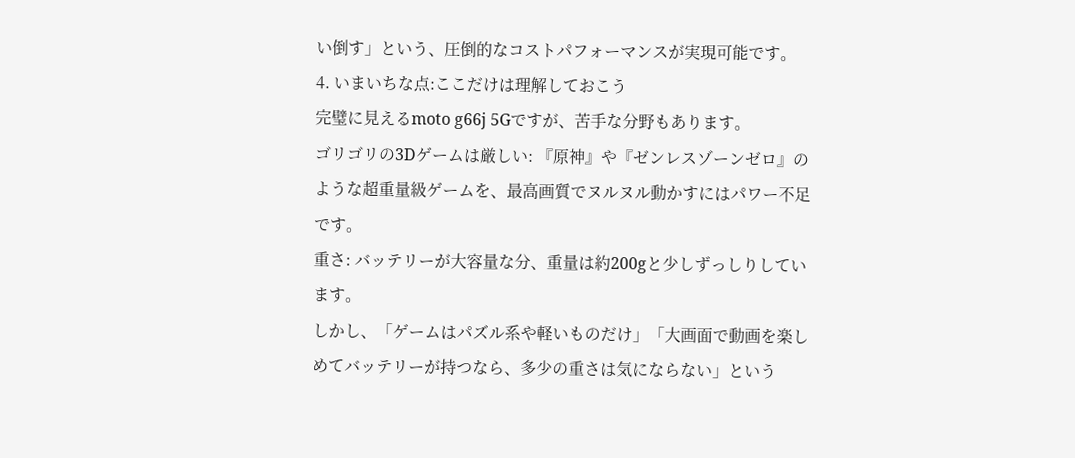い倒す」という、圧倒的なコストパフォーマンスが実現可能です。
4. いまいちな点:ここだけは理解しておこう
完璧に見えるmoto g66j 5Gですが、苦手な分野もあります。
ゴリゴリの3Dゲームは厳しい: 『原神』や『ゼンレスゾーンゼロ』のような超重量級ゲームを、最高画質でヌルヌル動かすにはパワー不足です。
重さ: バッテリーが大容量な分、重量は約200gと少しずっしりしています。
しかし、「ゲームはパズル系や軽いものだけ」「大画面で動画を楽しめてバッテリーが持つなら、多少の重さは気にならない」という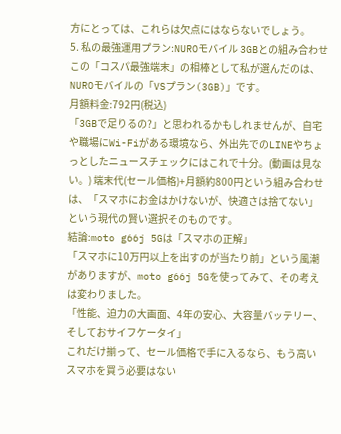方にとっては、これらは欠点にはならないでしょう。
5. 私の最強運用プラン:NUROモバイル 3GBとの組み合わせ
この「コスパ最強端末」の相棒として私が選んだのは、NUROモバイルの「VSプラン(3GB)」です。
月額料金:792円(税込)
「3GBで足りるの?」と思われるかもしれませんが、自宅や職場にWi-Fiがある環境なら、外出先でのLINEやちょっとしたニュースチェックにはこれで十分。(動画は見ない。) 端末代(セール価格)+月額約800円という組み合わせは、「スマホにお金はかけないが、快適さは捨てない」という現代の賢い選択そのものです。
結論:moto g66j 5Gは「スマホの正解」
「スマホに10万円以上を出すのが当たり前」という風潮がありますが、moto g66j 5Gを使ってみて、その考えは変わりました。
「性能、迫力の大画面、4年の安心、大容量バッテリー、そしておサイフケータイ」
これだけ揃って、セール価格で手に入るなら、もう高いスマホを買う必要はない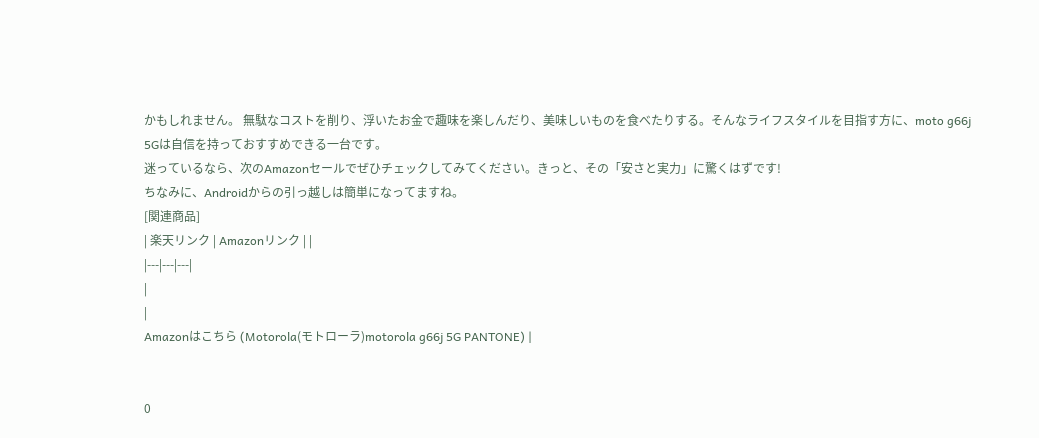かもしれません。 無駄なコストを削り、浮いたお金で趣味を楽しんだり、美味しいものを食べたりする。そんなライフスタイルを目指す方に、moto g66j 5Gは自信を持っておすすめできる一台です。
迷っているなら、次のAmazonセールでぜひチェックしてみてください。きっと、その「安さと実力」に驚くはずです!
ちなみに、Androidからの引っ越しは簡単になってますね。
[関連商品]
| 楽天リンク | Amazonリンク | |
|---|---|---|
|
|
Amazonはこちら (Motorola(モトローラ)motorola g66j 5G PANTONE) |


0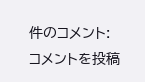件のコメント:
コメントを投稿